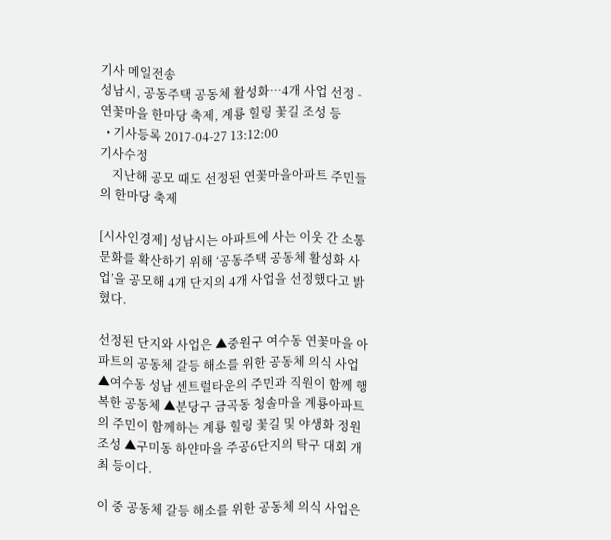기사 메일전송
성남시, 공동주택 공동체 활성화…4개 사업 선정 - 연꽃마을 한마당 축제, 계룡 힐링 꽃길 조성 등
  • 기사등록 2017-04-27 13:12:00
기사수정
    지난해 공모 때도 선정된 연꽃마을아파트 주민들의 한마당 축제

[시사인경제] 성남시는 아파트에 사는 이웃 간 소통 문화를 확산하기 위해 ‘공동주택 공동체 활성화 사업’을 공모해 4개 단지의 4개 사업을 선정했다고 밝혔다.

선정된 단지와 사업은 ▲중원구 여수동 연꽃마을 아파트의 공동체 갈등 해소를 위한 공동체 의식 사업 ▲여수동 성남 센트럴타운의 주민과 직원이 함께 행복한 공동체 ▲분당구 금곡동 청솔마을 계룡아파트의 주민이 함께하는 계룡 힐링 꽃길 및 야생화 정원 조성 ▲구미동 하얀마을 주공6단지의 탁구 대회 개최 등이다.

이 중 공동체 갈등 해소를 위한 공동체 의식 사업은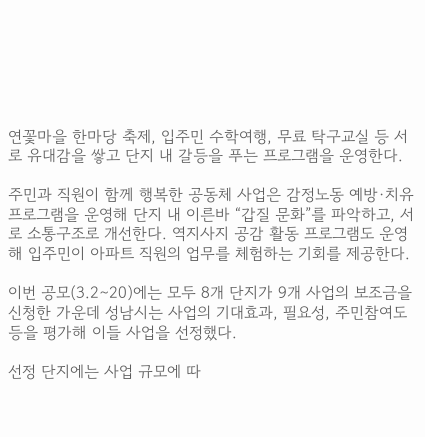연꽃마을 한마당 축제, 입주민 수학여행, 무료 탁구교실 등 서로 유대감을 쌓고 단지 내 갈등을 푸는 프로그램을 운영한다.

주민과 직원이 함께 행복한 공동체 사업은 감정노동 예방·치유 프로그램을 운영해 단지 내 이른바 “갑질 문화”를 파악하고, 서로 소통구조로 개선한다. 역지사지 공감 활동 프로그램도 운영해 입주민이 아파트 직원의 업무를 체험하는 기회를 제공한다.

이번 공모(3.2∼20)에는 모두 8개 단지가 9개 사업의 보조금을 신청한 가운데 성남시는 사업의 기대효과, 필요성, 주민참여도 등을 평가해 이들 사업을 선정했다.

선정 단지에는 사업 규모에 따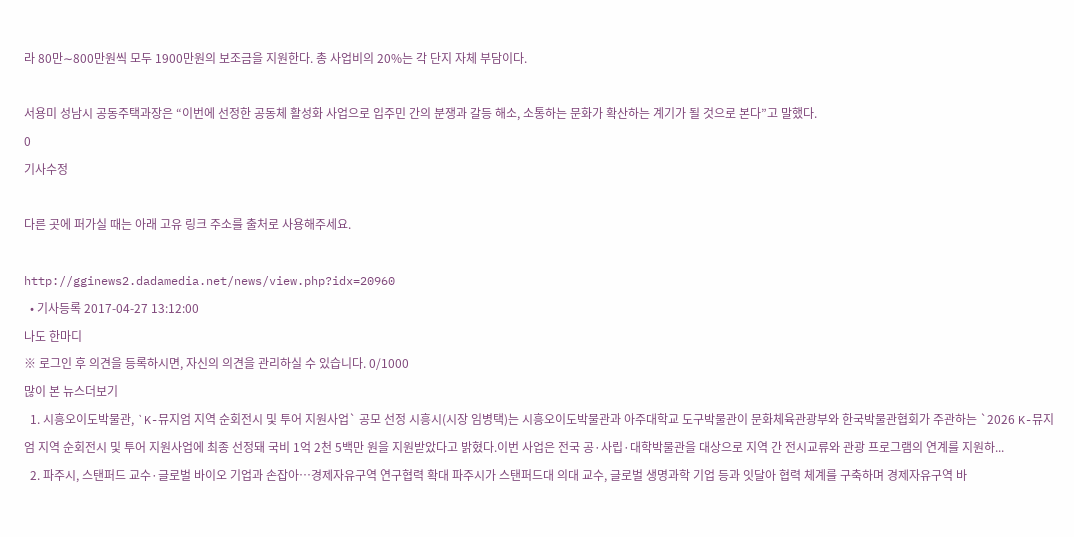라 80만∼800만원씩 모두 1900만원의 보조금을 지원한다. 총 사업비의 20%는 각 단지 자체 부담이다.

서용미 성남시 공동주택과장은 “이번에 선정한 공동체 활성화 사업으로 입주민 간의 분쟁과 갈등 해소, 소통하는 문화가 확산하는 계기가 될 것으로 본다”고 말했다.
0
기사수정

다른 곳에 퍼가실 때는 아래 고유 링크 주소를 출처로 사용해주세요.

http://gginews2.dadamedia.net/news/view.php?idx=20960
  • 기사등록 2017-04-27 13:12:00
나도 한마디
※ 로그인 후 의견을 등록하시면, 자신의 의견을 관리하실 수 있습니다. 0/1000
많이 본 뉴스더보기
  1. 시흥오이도박물관, `K-뮤지엄 지역 순회전시 및 투어 지원사업` 공모 선정 시흥시(시장 임병택)는 시흥오이도박물관과 아주대학교 도구박물관이 문화체육관광부와 한국박물관협회가 주관하는 `2026 K-뮤지엄 지역 순회전시 및 투어 지원사업에 최종 선정돼 국비 1억 2천 5백만 원을 지원받았다고 밝혔다.이번 사업은 전국 공·사립·대학박물관을 대상으로 지역 간 전시교류와 관광 프로그램의 연계를 지원하...
  2. 파주시, 스탠퍼드 교수·글로벌 바이오 기업과 손잡아…경제자유구역 연구협력 확대 파주시가 스탠퍼드대 의대 교수, 글로벌 생명과학 기업 등과 잇달아 협력 체계를 구축하며 경제자유구역 바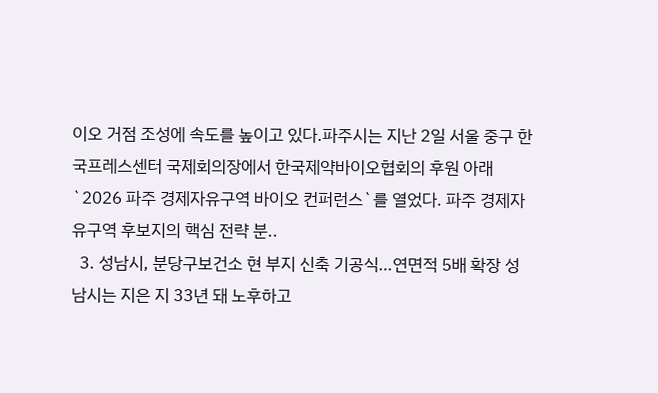이오 거점 조성에 속도를 높이고 있다.파주시는 지난 2일 서울 중구 한국프레스센터 국제회의장에서 한국제약바이오협회의 후원 아래 `2026 파주 경제자유구역 바이오 컨퍼런스`를 열었다. 파주 경제자유구역 후보지의 핵심 전략 분..
  3. 성남시, 분당구보건소 현 부지 신축 기공식…연면적 5배 확장 성남시는 지은 지 33년 돼 노후하고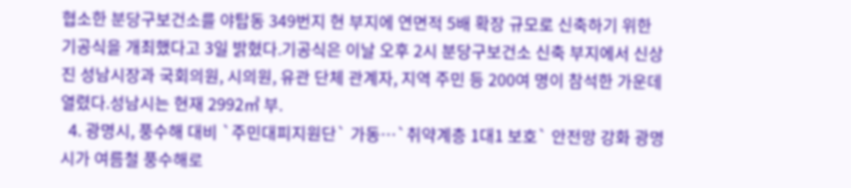협소한 분당구보건소를 야탑동 349번지 현 부지에 연면적 5배 확장 규모로 신축하기 위한 기공식을 개최했다고 3일 밝혔다.기공식은 이날 오후 2시 분당구보건소 신축 부지에서 신상진 성남시장과 국회의원, 시의원, 유관 단체 관계자, 지역 주민 등 200여 명이 참석한 가운데 열렸다.성남시는 현재 2992㎡ 부.
  4. 광명시, 풍수해 대비 `주민대피지원단` 가동…`취약계층 1대1 보호` 안전망 강화 광명시가 여름철 풍수해로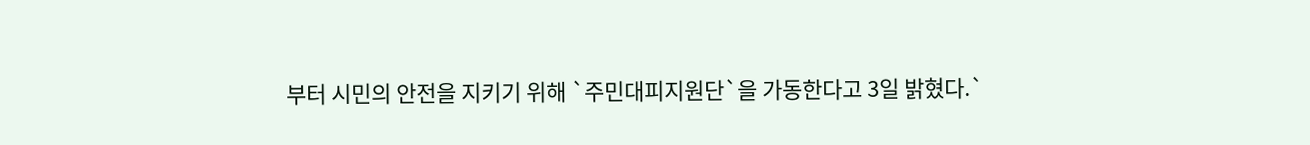부터 시민의 안전을 지키기 위해 `주민대피지원단`을 가동한다고 3일 밝혔다.`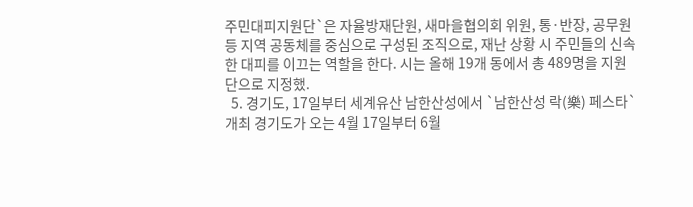주민대피지원단`은 자율방재단원, 새마을협의회 위원, 통·반장, 공무원 등 지역 공동체를 중심으로 구성된 조직으로, 재난 상황 시 주민들의 신속한 대피를 이끄는 역할을 한다. 시는 올해 19개 동에서 총 489명을 지원단으로 지정했.
  5. 경기도, 17일부터 세계유산 남한산성에서 `남한산성 락(樂) 페스타` 개최 경기도가 오는 4월 17일부터 6월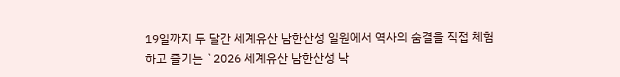19일까지 두 달간 세계유산 남한산성 일원에서 역사의 숨결을 직접 체험하고 즐기는 `2026 세계유산 남한산성 낙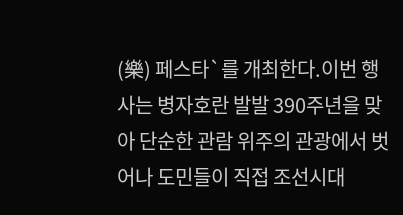(樂) 페스타`를 개최한다.이번 행사는 병자호란 발발 390주년을 맞아 단순한 관람 위주의 관광에서 벗어나 도민들이 직접 조선시대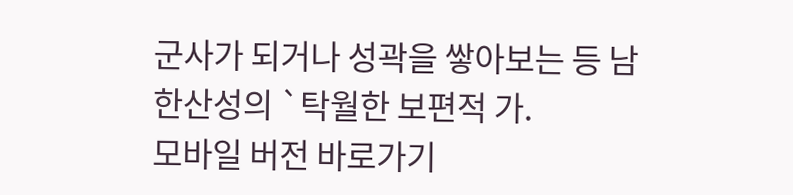군사가 되거나 성곽을 쌓아보는 등 남한산성의 `탁월한 보편적 가.
모바일 버전 바로가기